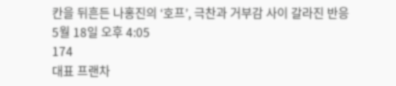칸을 뒤흔든 나홍진의 ‘호프’, 극찬과 거부감 사이 갈라진 반응
5월 18일 오후 4:05
174
대표 프랜차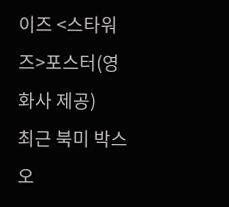이즈 <스타워즈>포스터(영화사 제공)
최근 북미 박스오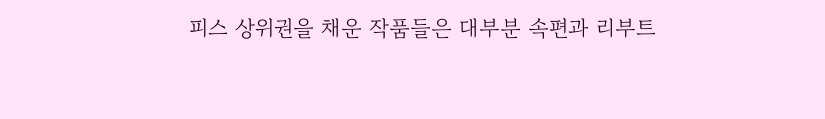피스 상위권을 채운 작품들은 대부분 속편과 리부트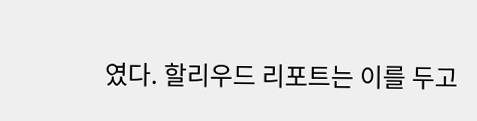였다. 할리우드 리포트는 이를 두고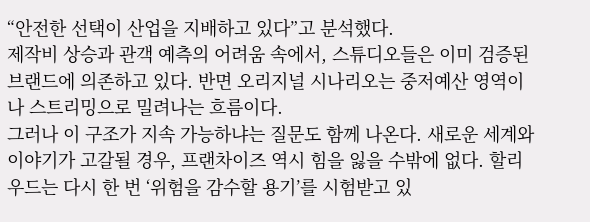“안전한 선택이 산업을 지배하고 있다”고 분석했다.
제작비 상승과 관객 예측의 어려움 속에서, 스튜디오들은 이미 검증된 브랜드에 의존하고 있다. 반면 오리지널 시나리오는 중저예산 영역이나 스트리밍으로 밀려나는 흐름이다.
그러나 이 구조가 지속 가능하냐는 질문도 함께 나온다. 새로운 세계와 이야기가 고갈될 경우, 프랜차이즈 역시 힘을 잃을 수밖에 없다. 할리우드는 다시 한 번 ‘위험을 감수할 용기’를 시험받고 있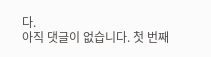다.
아직 댓글이 없습니다. 첫 번째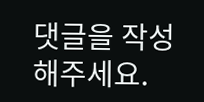댓글을 작성해주세요.